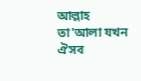আল্লাহ তা'আলা যখন ঐসব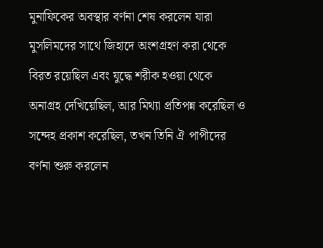মুনাফিকের অবস্থার বর্ণনা শেষ করলেন যারা মুসলিমদের সাথে জিহাদে অংশগ্রহণ করা থেকে বিরত রয়েছিল এবং যুদ্ধে শরীক হওয়া থেকে অনাগ্রহ দেখিয়েছিল, আর মিথ্যা প্রতিপন্ন করেছিল ও সন্দেহ প্রকাশ করেছিল, তখন তিনি ঐ পাপীদের বর্ণনা শুরু করলেন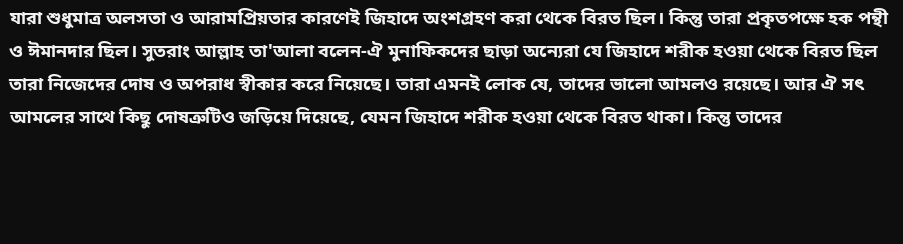যারা শুধুমাত্র অলসতা ও আরামপ্রিয়তার কারণেই জিহাদে অংশগ্রহণ করা থেকে বিরত ছিল। কিন্তু তারা প্রকৃতপক্ষে হক পন্থী ও ঈমানদার ছিল। সুতরাং আল্লাহ তা'আলা বলেন-ঐ মুনাফিকদের ছাড়া অন্যেরা যে জিহাদে শরীক হওয়া থেকে বিরত ছিল তারা নিজেদের দোষ ও অপরাধ স্বীকার করে নিয়েছে। তারা এমনই লোক যে, তাদের ভালো আমলও রয়েছে। আর ঐ সৎ আমলের সাথে কিছু দোষত্রুটিও জড়িয়ে দিয়েছে, যেমন জিহাদে শরীক হওয়া থেকে বিরত থাকা। কিন্তু তাদের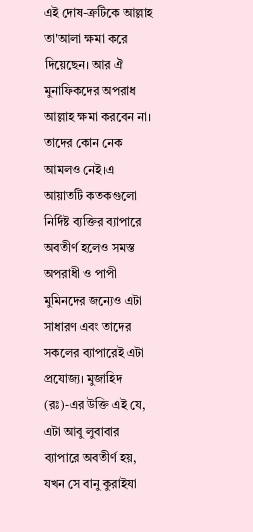এই দোষ-ক্রটিকে আল্লাহ তা'আলা ক্ষমা করে দিয়েছেন। আর ঐ মুনাফিকদের অপরাধ আল্লাহ ক্ষমা করবেন না। তাদের কোন নেক আমলও নেই।এ আয়াতটি কতকগুলো নির্দিষ্ট ব্যক্তির ব্যাপারে অবতীর্ণ হলেও সমস্ত অপরাধী ও পাপী মুমিনদের জন্যেও এটা সাধারণ এবং তাদের সকলের ব্যাপারেই এটা প্রযোজ্য। মুজাহিদ (রঃ)-এর উক্তি এই যে, এটা আবু লুবাবার ব্যাপারে অবতীর্ণ হয়, যখন সে বানু কুরাইযা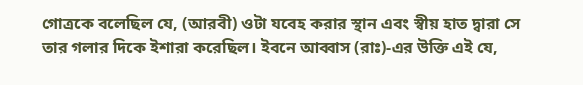গোত্রকে বলেছিল যে, (আরবী) ওটা যবেহ করার স্থান এবং স্বীয় হাত দ্বারা সে তার গলার দিকে ইশারা করেছিল। ইবনে আব্বাস (রাঃ)-এর উক্তি এই যে,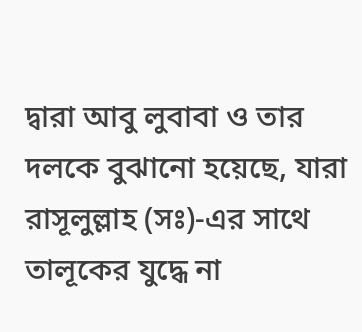দ্বারা আবু লুবাবা ও তার দলকে বুঝানো হয়েছে, যারা রাসূলুল্লাহ (সঃ)-এর সাথে তালূকের যুদ্ধে না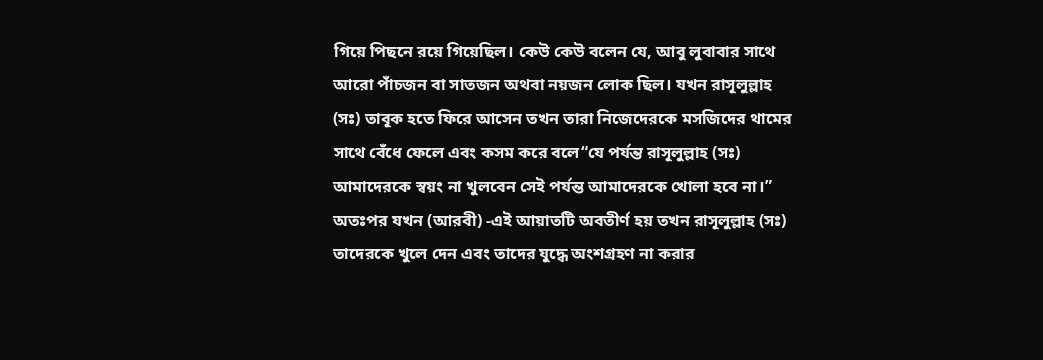গিয়ে পিছনে রয়ে গিয়েছিল। কেউ কেউ বলেন যে, আবু লুবাবার সাথে আরো পাঁচজন বা সাতজন অথবা নয়জন লোক ছিল। যখন রাসূলুল্লাহ (সঃ) তাবূক হতে ফিরে আসেন তখন তারা নিজেদেরকে মসজিদের থামের সাথে বেঁধে ফেলে এবং কসম করে বলে“যে পর্যন্ত রাসূলুল্লাহ (সঃ) আমাদেরকে স্বয়ং না খুলবেন সেই পর্যন্ত আমাদেরকে খোলা হবে না।” অতঃপর যখন (আরবী) -এই আয়াতটি অবতীর্ণ হয় তখন রাসূলুল্লাহ (সঃ) তাদেরকে খুলে দেন এবং তাদের যুদ্ধে অংশগ্রহণ না করার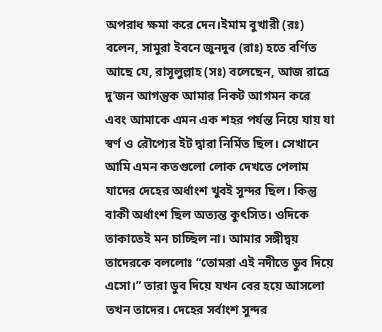অপরাধ ক্ষমা করে দেন।ইমাম বুখারী (রঃ) বলেন, সামুরা ইবনে জুনদুব (রাঃ) হতে বর্ণিত আছে যে, রাসূলুল্লাহ (সঃ) বলেছেন, আজ রাত্রে দু’জন আগন্তুক আমার নিকট আগমন করে এবং আমাকে এমন এক শহর পর্যন্ত নিয়ে যায় যা স্বর্ণ ও রৌপ্যের ইট দ্বারা নির্মিত ছিল। সেখানে আমি এমন কতগুলো লোক দেখতে পেলাম যাদের দেহের অর্ধাংশ খুবই সুন্দর ছিল। কিন্তু বাকী অর্ধাংশ ছিল অত্যন্ত কুৎসিত। ওদিকে তাকাতেই মন চাচ্ছিল না। আমার সঙ্গীদ্বয় তাদেরকে বললোঃ “তোমরা এই নদীতে ডুব দিয়ে এসো।” তারা ডুব দিয়ে যখন বের হয়ে আসলো তখন তাদের। দেহের সর্বাংশ সুন্দর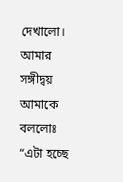দেখালো। আমার সঙ্গীদ্বয় আমাকে বললোঃ “এটা হচ্ছে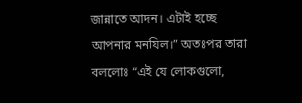জান্নাতে আদন। এটাই হচ্ছে আপনার মনযিল।” অতঃপর তারা বললোঃ “এই যে লোকগুলো,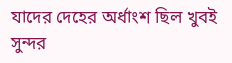যাদের দেহের অর্ধাংশ ছিল খুবই সুন্দর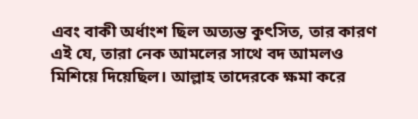এবং বাকী অর্ধাংশ ছিল অত্যন্ত কুৎসিত, তার কারণ এই যে, তারা নেক আমলের সাথে বদ আমলও মিশিয়ে দিয়েছিল। আল্লাহ তাদেরকে ক্ষমা করে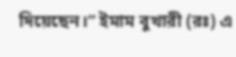দিয়েছেন।” ইমাম বুখারী (রঃ) এ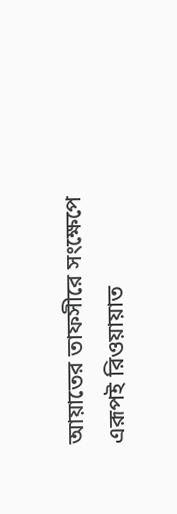আয়াতের তাফসীরে সংক্ষেপে এরূপই রিওয়ায়াত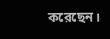করেছেন।